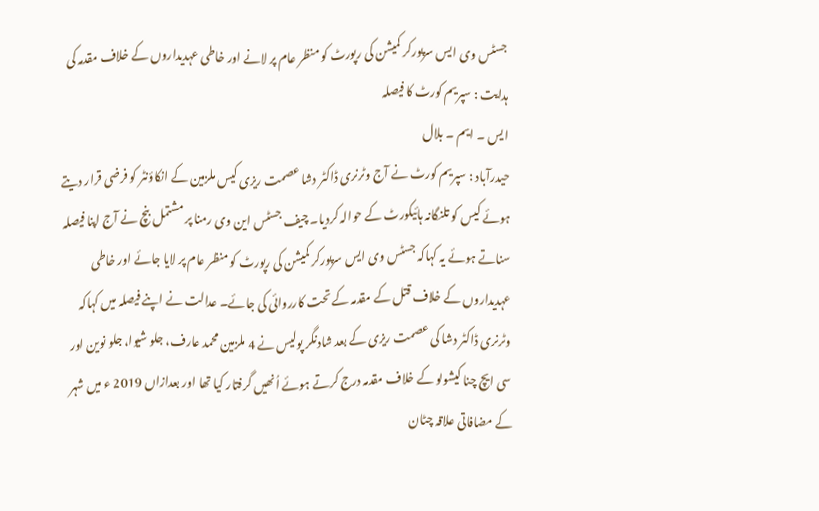جسٹس وی ایس سرپورکر کمیشن کی رپورٹ کو منظر عام پر لانے اور خاطی عہدیداروں کے خلاف مقدمہ کی ہدایت : سپریم کورٹ کا فیصلہ
ایس ۔ ایم ۔ بلال
حیدرآباد : سپریم کورٹ نے آج وٹرنری ڈاکٹر دشا عصمت ریزی کیس ملزمین کے انکاؤنٹر کو فرضی قرار دیتے ہوئے کیس کو تلنگانہ ہائیکورٹ کے حوالہ کردیا۔ چیف جسٹس این وی رمنا پر مشتمل بنچ نے آج اپنا فیصلہ سناتے ہوئے یہ کہاکہ جسٹس وی ایس سرپورکر کمیشن کی رپورٹ کو منظر عام پر لایا جائے اور خاطی عہدیداروں کے خلاف قتل کے مقدمہ کے تحت کارروائی کی جائے۔ عدالت نے اپنے فیصلہ میں کہاکہ وٹرنری ڈاکٹر دشا کی عصمت ریزی کے بعد شادنگر پولیس نے 4 ملزمین محمد عارف، جلو شیوا، جلو نوین اور سی ایچ چنا کیشولو کے خلاف مقدمہ درج کرتے ہوئے اُنھیں گرفتار کیا تھا اور بعدازاں 2019 ء میں شہر کے مضافاتی علاقہ چٹان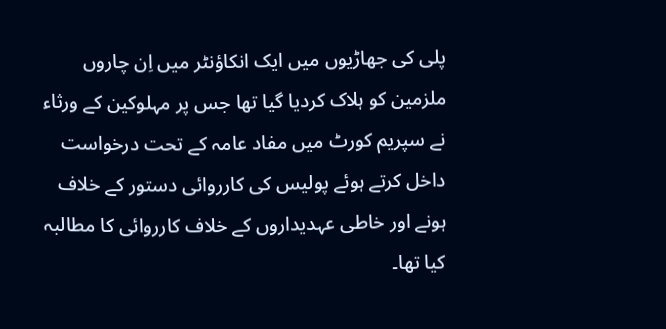پلی کی جھاڑیوں میں ایک انکاؤنٹر میں اِن چاروں ملزمین کو ہلاک کردیا گیا تھا جس پر مہلوکین کے ورثاء نے سپریم کورٹ میں مفاد عامہ کے تحت درخواست داخل کرتے ہوئے پولیس کی کارروائی دستور کے خلاف ہونے اور خاطی عہدیداروں کے خلاف کارروائی کا مطالبہ کیا تھا۔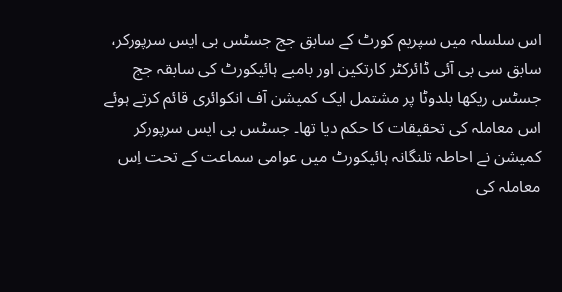اس سلسلہ میں سپریم کورٹ کے سابق جج جسٹس بی ایس سرپورکر، سابق سی بی آئی ڈائرکٹر کارتکین اور بامبے ہائیکورٹ کی سابقہ جج جسٹس ریکھا بلدوٹا پر مشتمل ایک کمیشن آف انکوائری قائم کرتے ہوئے اس معاملہ کی تحقیقات کا حکم دیا تھا۔ جسٹس بی ایس سرپورکر کمیشن نے احاطہ تلنگانہ ہائیکورٹ میں عوامی سماعت کے تحت اِس معاملہ کی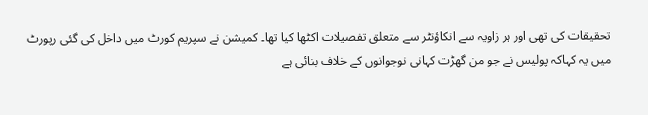تحقیقات کی تھی اور ہر زاویہ سے انکاؤنٹر سے متعلق تفصیلات اکٹھا کیا تھا۔ کمیشن نے سپریم کورٹ میں داخل کی گئی رپورٹ میں یہ کہاکہ پولیس نے جو من گھڑت کہانی نوجوانوں کے خلاف بنائی ہے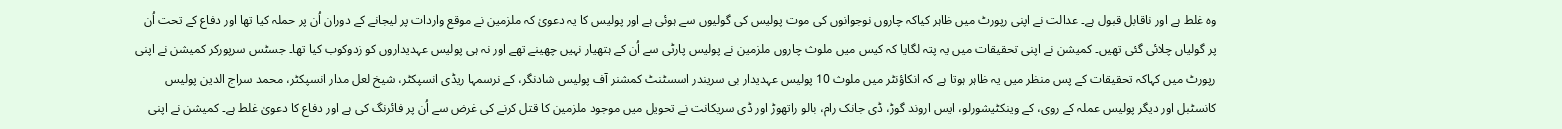وہ غلط ہے اور ناقابل قبول ہے۔ عدالت نے اپنی رپورٹ میں ظاہر کیاکہ چاروں نوجوانوں کی موت پولیس کی گولیوں سے ہوئی ہے اور پولیس کا یہ دعویٰ کہ ملزمین نے موقع واردات پر لیجانے کے دوران اُن پر حملہ کیا تھا اور دفاع کے تحت اُن پر گولیاں چلائی گئی تھیں۔ کمیشن نے اپنی تحقیقات میں یہ پتہ لگایا کہ کیس میں ملوث چاروں ملزمین نے پولیس پارٹی سے اُن کے ہتھیار نہیں چھینے تھے اور نہ ہی پولیس عہدیداروں کو زدوکوب کیا تھا۔ جسٹس سرپورکر کمیشن نے اپنی رپورٹ میں کہاکہ تحقیقات کے پس منظر میں یہ ظاہر ہوتا ہے کہ انکاؤنٹر میں ملوث 10 پولیس عہدیدار بی سریندر اسسٹنٹ کمشنر آف پولیس شادنگر، کے نرسمہا ریڈی انسپکٹر، شیخ لعل مدار انسپکٹر، محمد سراج الدین پولیس کانسٹبل اور دیگر پولیس عملہ کے روی، کے وینکٹیشورلو، ایس اروند گوڑ، ڈی جانک رام، بالو راتھوڑ اور ڈی سریکانت نے تحویل میں موجود ملزمین کا قتل کرنے کی غرض سے اُن پر فائرنگ کی ہے اور دفاع کا دعویٰ غلط ہے۔ کمیشن نے اپنی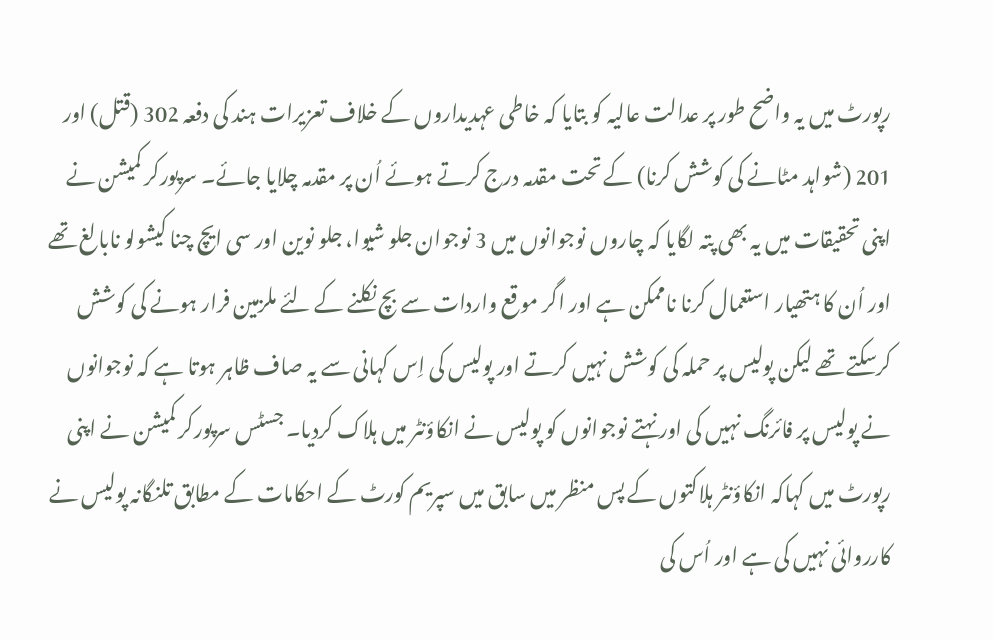رپورٹ میں یہ واضح طور پر عدالت عالیہ کو بتایا کہ خاطی عہدیداروں کے خلاف تعزیرات ہند کی دفعہ 302 (قتل) اور 201 (شواہد مٹانے کی کوشش کرنا) کے تحت مقدمہ درج کرتے ہوئے اُن پر مقدمہ چلایا جائے۔ سرپورکر کمیشن نے اپنی تحقیقات میں یہ بھی پتہ لگایا کہ چاروں نوجوانوں میں 3 نوجوان جلو شیوا، جلو نوین اور سی ایچ چنا کیشولو نابالغ تھے اور اُن کا ہتھیار استعمال کرنا ناممکن ہے اور اگر موقع واردات سے بچ نکلنے کے لئے ملزمین فرار ہونے کی کوشش کرسکتے تھے لیکن پولیس پر حملہ کی کوشش نہیں کرتے اور پولیس کی اِس کہانی سے یہ صاف ظاہر ہوتا ہے کہ نوجوانوں نے پولیس پر فائرنگ نہیں کی اور نہتے نوجوانوں کو پولیس نے انکاؤنٹر میں ہلاک کردیا۔ جسٹس سرپورکر کمیشن نے اپنی رپورٹ میں کہاکہ انکاؤنٹر ہلاکتوں کے پس منظر میں سابق میں سپریم کورٹ کے احکامات کے مطابق تلنگانہ پولیس نے کارروائی نہیں کی ہے اور اُس کی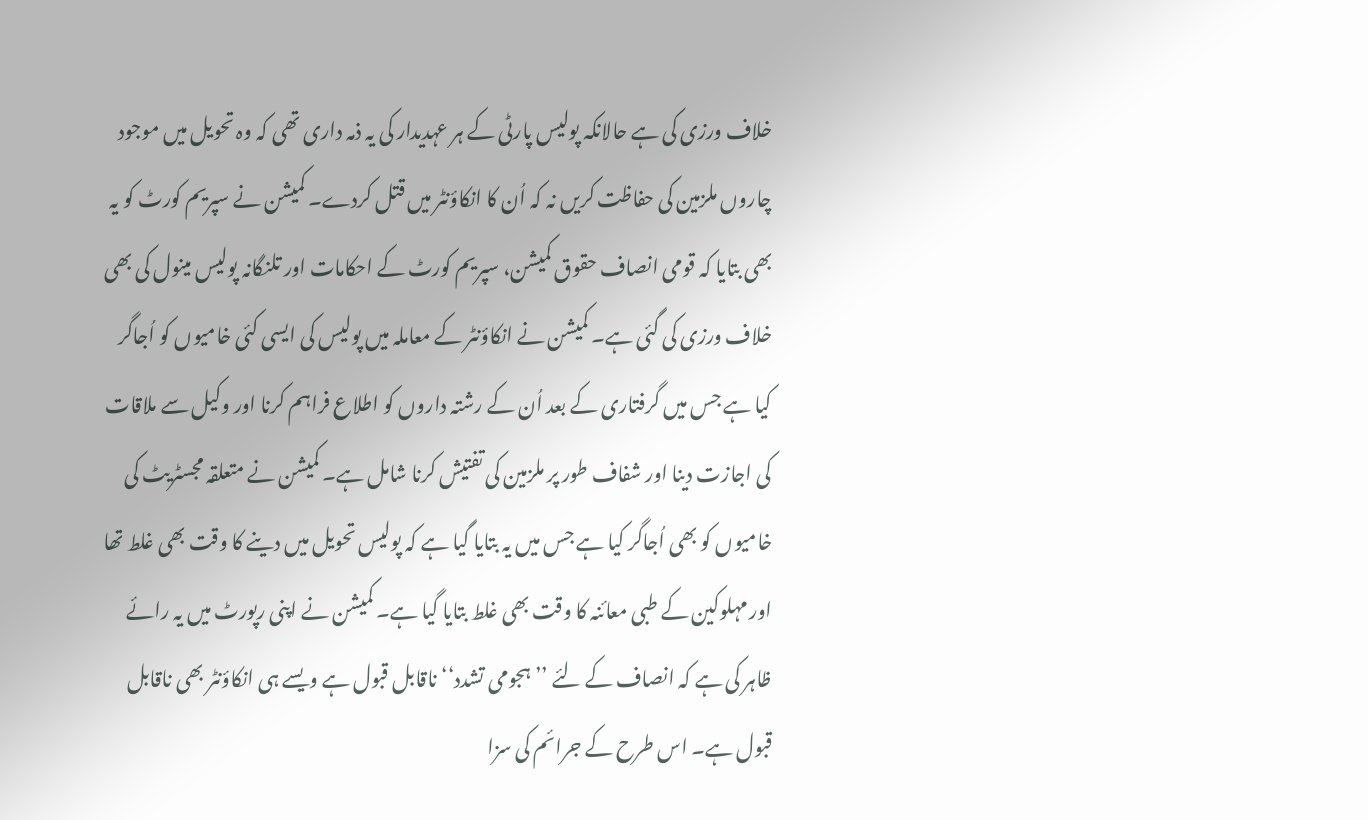خلاف ورزی کی ہے حالانکہ پولیس پارٹی کے ہر عہدیدار کی یہ ذمہ داری تھی کہ وہ تحویل میں موجود چاروں ملزمین کی حفاظت کریں نہ کہ اُن کا انکاؤنٹر میں قتل کردے۔ کمیشن نے سپریم کورٹ کو یہ بھی بتایا کہ قومی انصاف حقوق کمیشن، سپریم کورٹ کے احکامات اور تلنگانہ پولیس مینول کی بھی خلاف ورزی کی گئی ہے۔ کمیشن نے انکاؤنٹر کے معاملہ میں پولیس کی ایسی کئی خامیوں کو اُجاگر کیا ہے جس میں گرفتاری کے بعد اُن کے رشتہ داروں کو اطلاع فراہم کرنا اور وکیل سے ملاقات کی اجازت دینا اور شفاف طور پر ملزمین کی تفتیش کرنا شامل ہے۔ کمیشن نے متعلقہ مجسٹریٹ کی خامیوں کو بھی اُجاگر کیا ہے جس میں یہ بتایا گیا ہے کہ پولیس تحویل میں دینے کا وقت بھی غلط تھا اور مہلوکین کے طبی معائنہ کا وقت بھی غلط بتایا گیا ہے۔ کمیشن نے اپنی رپورٹ میں یہ رائے ظاہر کی ہے کہ انصاف کے لئے ’’ہجومی تشدد‘‘ ناقابل قبول ہے ویسے ہی انکاؤنٹر بھی ناقابل قبول ہے۔ اس طرح کے جرائم کی سزا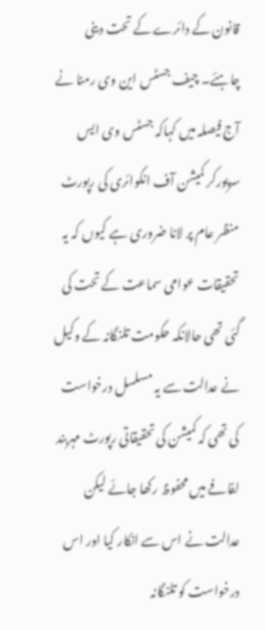قانون کے دائرے کے تحت دینی چاہئے۔ چیف جسٹس این وی رمنا نے آج فیصلہ میں کہاکہ جسٹس وی ایس سرپورکر کمیشن آف انکوائری کی رپورٹ منظر عام پر لانا ضروری ہے کیوں کہ یہ تحقیقات عوامی سماعت کے تحت کی گئی تھی حالانکہ حکومت تلنگانہ کے وکیل نے عدالت سے یہ مسلسل درخواست کی تھی کہ کمیشن کی تحقیقاتی رپورٹ مہربند لفافے میں محفوظ رکھا جائے لیکن عدالت نے اس سے انکار کیا اور اس درخواست کو تلنگانہ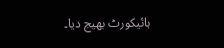ہائیکورٹ بھیج دیا۔